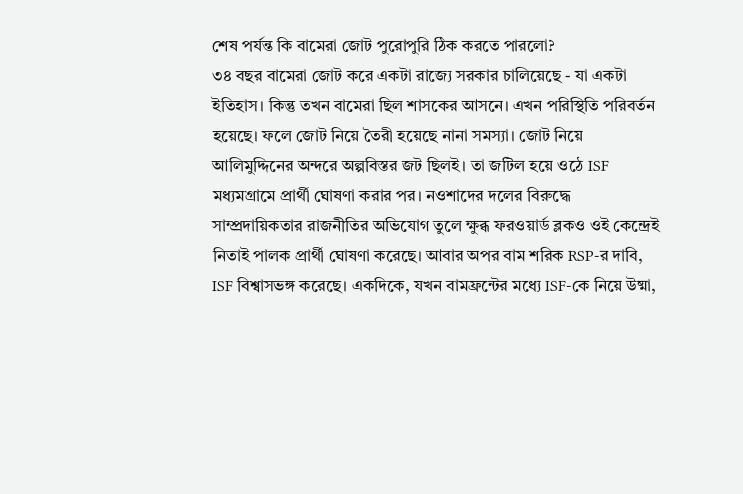শেষ পর্যন্ত কি বামেরা জোট পুরোপুরি ঠিক করতে পারলো?
৩৪ বছর বামেরা জোট করে একটা রাজ্যে সরকার চালিয়েছে - যা একটা ইতিহাস। কিন্তু তখন বামেরা ছিল শাসকের আসনে। এখন পরিস্থিতি পরিবর্তন হয়েছে। ফলে জোট নিয়ে তৈরী হয়েছে নানা সমস্যা। জোট নিয়ে আলিমুদ্দিনের অন্দরে অল্পবিস্তর জট ছিলই। তা জটিল হয়ে ওঠে ISF মধ্যমগ্রামে প্রার্থী ঘোষণা করার পর। নওশাদের দলের বিরুদ্ধে সাম্প্রদায়িকতার রাজনীতির অভিযোগ তুলে ক্ষুব্ধ ফরওয়ার্ড ব্লকও ওই কেন্দ্রেই নিতাই পালক প্রার্থী ঘোষণা করেছে। আবার অপর বাম শরিক RSP-র দাবি, ISF বিশ্বাসভঙ্গ করেছে। একদিকে, যখন বামফ্রন্টের মধ্যে ISF-কে নিয়ে উষ্মা,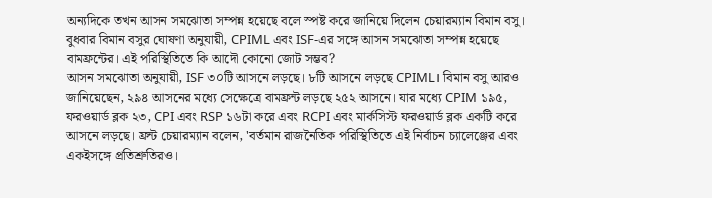অন্যদিকে তখন আসন সমঝোতা সম্পন্ন হয়েছে বলে স্পষ্ট করে জানিয়ে দিলেন চেয়ারম্যান বিমান বসু। বুধবার বিমান বসুর ঘোষণা অনুযায়ী, CPIML এবং ISF-এর সঙ্গে আসন সমঝোতা সম্পন্ন হয়েছে বামফ্রন্টের। এই পরিস্থিতিতে কি আদৌ কোনো জোট সম্ভব?
আসন সমঝোতা অনুযায়ী, ISF ৩০টি আসনে লড়ছে। ৮টি আসনে লড়ছে CPIML। বিমান বসু আরও জানিয়েছেন, ২৯৪ আসনের মধ্যে সেক্ষেত্রে বামফ্রন্ট লড়ছে ২৫২ আসনে। যার মধ্যে CPIM ১৯৫, ফরওয়ার্ড ব্লক ২৩, CPI এবং RSP ১৬টা করে এবং RCPI এবং মার্কসিস্ট ফরওয়ার্ড ব্লক একটি করে আসনে লড়ছে। ফ্রন্ট চেয়ারম্যান বলেন, 'বর্তমান রাজনৈতিক পরিস্থিতিতে এই নির্বাচন চ্যালেঞ্জের এবং একইসঙ্গে প্রতিশ্রুতিরও।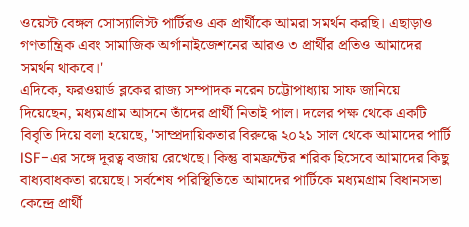ওয়েস্ট বেঙ্গল সোস্যালিস্ট পার্টিরও এক প্রার্থীকে আমরা সমর্থন করছি। এছাড়াও গণতান্ত্রিক এবং সামাজিক অর্গানাইজেশনের আরও ৩ প্রার্থীর প্রতিও আমাদের সমর্থন থাকবে।'
এদিকে, ফরওয়ার্ড ব্লকের রাজ্য সম্পাদক নরেন চট্টোপাধ্যায় সাফ জানিয়ে দিয়েছেন, মধ্যমগ্রাম আসনে তাঁদের প্রার্থী নিতাই পাল। দলের পক্ষ থেকে একটি বিবৃতি দিয়ে বলা হয়েছে, 'সাম্প্রদায়িকতার বিরুদ্ধে ২০২১ সাল থেকে আমাদের পার্টি ISF-এর সঙ্গে দূরত্ব বজায় রেখেছে। কিন্তু বামফ্রন্টের শরিক হিসেবে আমাদের কিছু বাধ্যবাধকতা রয়েছে। সর্বশেষ পরিস্থিতিতে আমাদের পার্টিকে মধ্যমগ্রাম বিধানসভা কেন্দ্রে প্রার্থী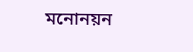মনোনয়ন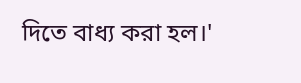দিতে বাধ্য করা হল।'